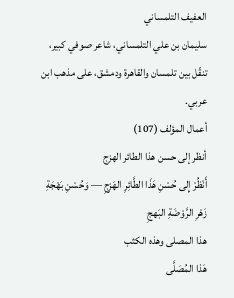العفيف التلمساني
سليمان بن علي التلمساني، شاعر صوفي كبير، تنقّل بين تلمسان والقاهرة ودمشق، على مذهب ابن عربي.
أعمال المؤلف (107)
أنظر إلى حسن هذا الطائر الهزج
أَنْظُرْ إِلى حُسْنِ هَذَا الطَّائِرِ الهَزِجِ — وَحُسْنِ بَهْجَةِ زَهْرِ الرَّوْضَةِ البَهجِ
هذا المصلى وهذه الكثب
هَذا المُصَلَّى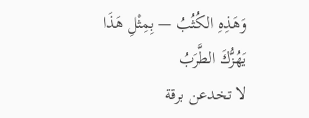وَهَذِهِ الكُثُبُ — بِمِثْلِ هَذَا يَهُزُّكَ الطَّرَبُ
لا تخدعن برقة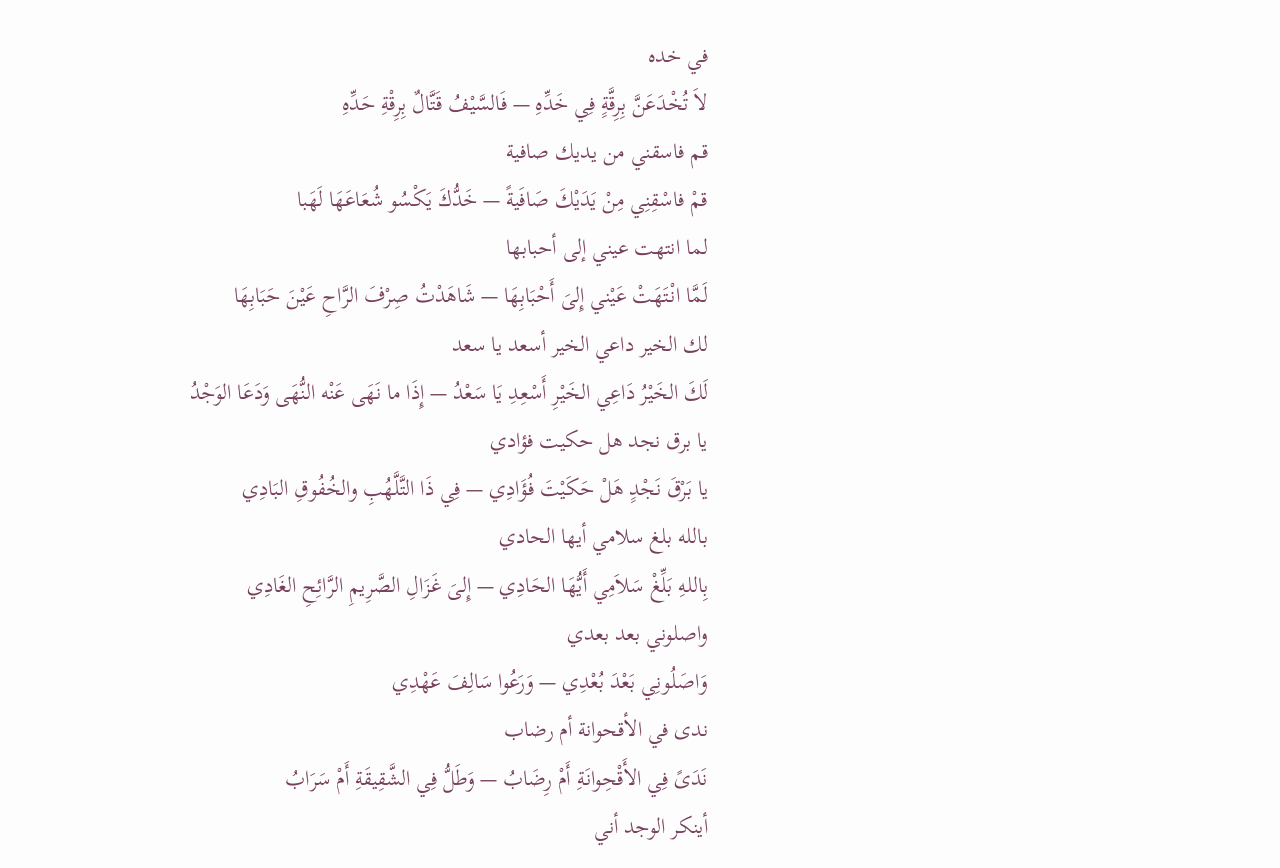في خده
لاَ تُخْدَعَنَّ بِرِقَّةٍ فِي خَدِّهِ — فَالسَّيْفُ قَتَّالٌ بِرِقْةِ حَدِّهِ
قم فاسقني من يديك صافية
قمْ فاسْقِنِي مِنْ يَدَيْكَ صَافَيةً — خَدُّكَ يَكْسُو شُعَاعَهَا لَهَبا
لما انتهت عيني إلى أحبابها
لَمَّا انْتَهَتْ عَيْني إِلىَ أَحْبَابِهَا — شَاهَدْتُ صِرْفَ الرَّاحِ عَيْنَ حَبَابِهَا
لك الخير داعي الخير أسعد يا سعد
لَكَ الخَيْرُ دَاعِي الخَيْرِ أَسْعِدِ يَا سَعْدُ — إِذَا ما نَهَى عَنْه النُّهَى وَدَعَا الوَجْدُ
يا برق نجد هل حكيت فؤادي
يا بَرْقَ نَجْدٍ هَلْ حَكَيْتَ فُؤَادِي — فِي ذَا التَّلَّهُبِ والخُفُوقِ البَادِي
بالله بلغ سلامي أيها الحادي
بِاللهِ بَلِّغْ سَلاَمِي أَيُّهَا الحَادِي — إِلىَ غَزَالِ الصَّرِيمِ الرَّائِحِ الغَادِي
واصلوني بعد بعدي
وَاصَلُونِي بَعْدَ بُعْدِي — وَرَعُوا سَالِفَ عَهْدِي
ندى في الأقحوانة أم رضاب
نَدَىً فِي الأَقْحِوانَةِ أَمْ رِضَابُ — وَطَلُّ فِي الشَّقِيقَةِ أَمْ سَرَابُ
أينكر الوجد أني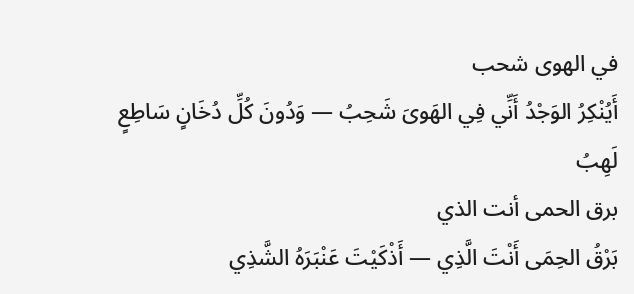في الهوى شحب
أَيُنْكِرُ الوَجْدُ أَنِّي فِي الهَوىَ شَحِبُ — وَدُونَ كُلِّ دُخَانٍ سَاطِعٍ لَهِبُ
برق الحمى أنت الذي
بَرْقُ الحِمَى أَنْتَ الَّذِي — أَذْكَيْتَ عَنْبَرَهُ الشَّذِي